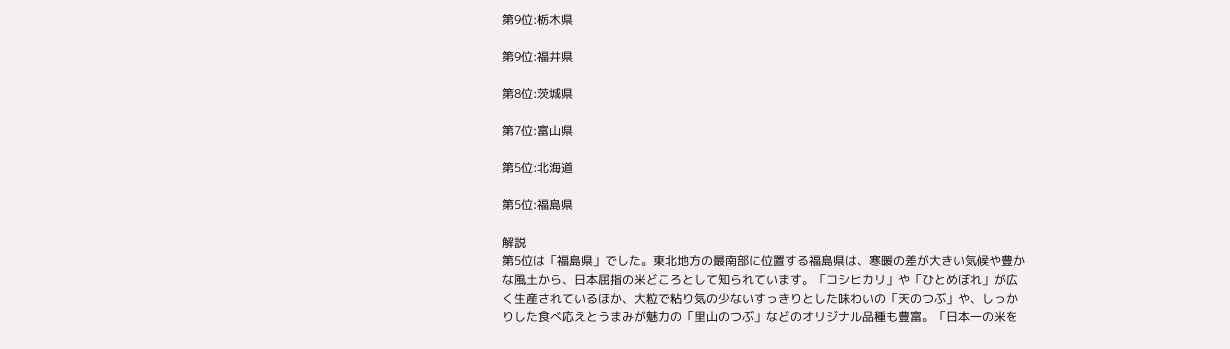第9位:栃木県

第9位:福井県

第8位:茨城県

第7位:富山県

第5位:北海道

第5位:福島県

解説
第5位は「福島県」でした。東北地方の最南部に位置する福島県は、寒暖の差が大きい気候や豊かな風土から、日本屈指の米どころとして知られています。「コシヒカリ」や「ひとめぼれ」が広く生産されているほか、大粒で粘り気の少ないすっきりとした味わいの「天のつぶ」や、しっかりした食べ応えとうまみが魅力の「里山のつぶ」などのオリジナル品種も豊富。「日本一の米を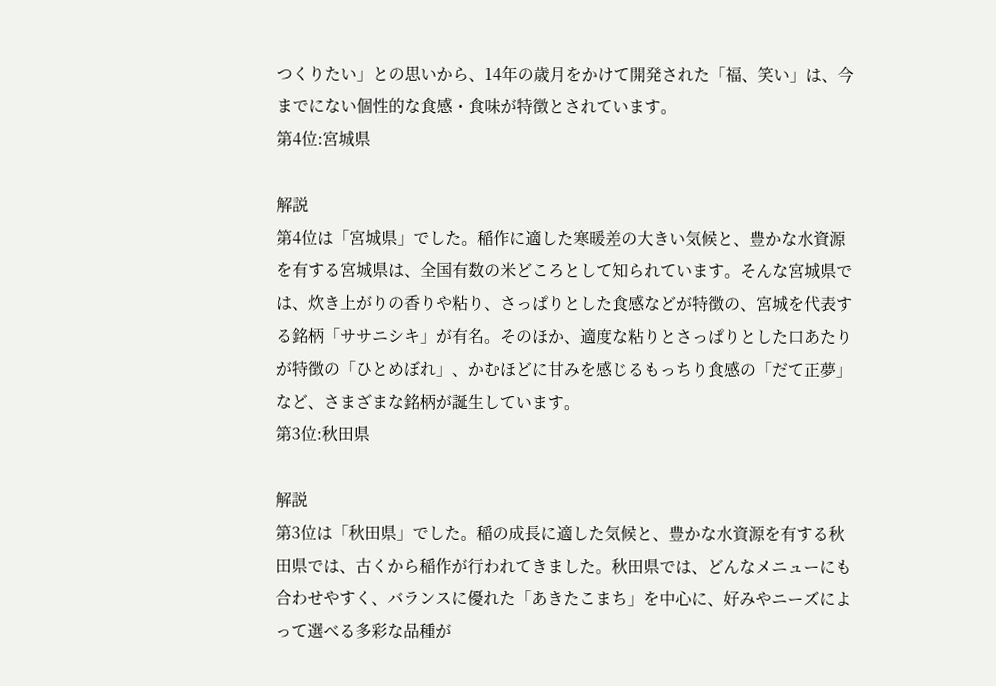つくりたい」との思いから、14年の歳月をかけて開発された「福、笑い」は、今までにない個性的な食感・食味が特徴とされています。
第4位:宮城県

解説
第4位は「宮城県」でした。稲作に適した寒暖差の大きい気候と、豊かな水資源を有する宮城県は、全国有数の米どころとして知られています。そんな宮城県では、炊き上がりの香りや粘り、さっぱりとした食感などが特徴の、宮城を代表する銘柄「ササニシキ」が有名。そのほか、適度な粘りとさっぱりとした口あたりが特徴の「ひとめぼれ」、かむほどに甘みを感じるもっちり食感の「だて正夢」など、さまざまな銘柄が誕生しています。
第3位:秋田県

解説
第3位は「秋田県」でした。稲の成長に適した気候と、豊かな水資源を有する秋田県では、古くから稲作が行われてきました。秋田県では、どんなメニューにも合わせやすく、バランスに優れた「あきたこまち」を中心に、好みやニーズによって選べる多彩な品種が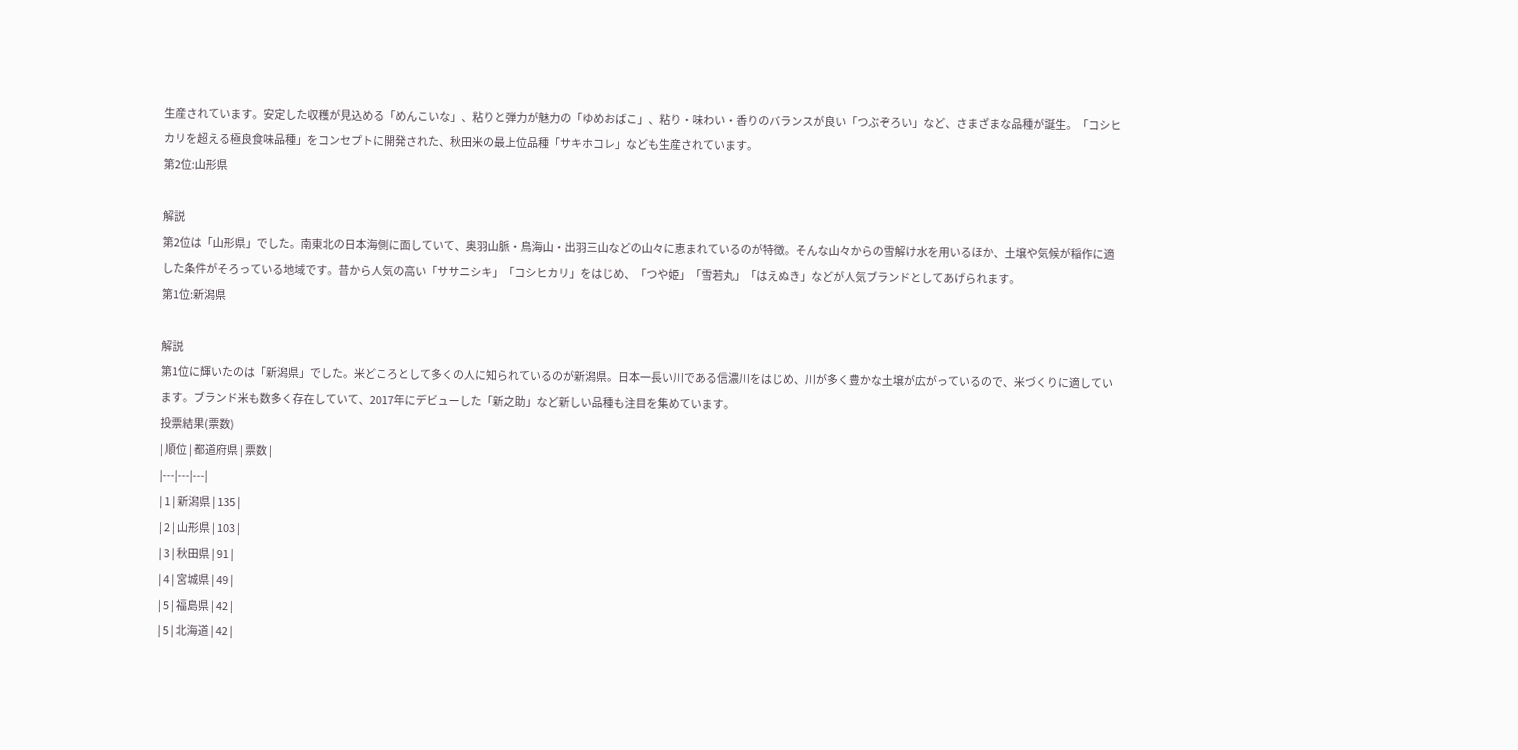生産されています。安定した収穫が見込める「めんこいな」、粘りと弾力が魅力の「ゆめおばこ」、粘り・味わい・香りのバランスが良い「つぶぞろい」など、さまざまな品種が誕生。「コシヒカリを超える極良食味品種」をコンセプトに開発された、秋田米の最上位品種「サキホコレ」なども生産されています。
第2位:山形県

解説
第2位は「山形県」でした。南東北の日本海側に面していて、奥羽山脈・鳥海山・出羽三山などの山々に恵まれているのが特徴。そんな山々からの雪解け水を用いるほか、土壌や気候が稲作に適した条件がそろっている地域です。昔から人気の高い「ササニシキ」「コシヒカリ」をはじめ、「つや姫」「雪若丸」「はえぬき」などが人気ブランドとしてあげられます。
第1位:新潟県

解説
第1位に輝いたのは「新潟県」でした。米どころとして多くの人に知られているのが新潟県。日本一長い川である信濃川をはじめ、川が多く豊かな土壌が広がっているので、米づくりに適しています。ブランド米も数多く存在していて、2017年にデビューした「新之助」など新しい品種も注目を集めています。
投票結果(票数)
| 順位 | 都道府県 | 票数 |
|---|---|---|
| 1 | 新潟県 | 135 |
| 2 | 山形県 | 103 |
| 3 | 秋田県 | 91 |
| 4 | 宮城県 | 49 |
| 5 | 福島県 | 42 |
| 5 | 北海道 | 42 |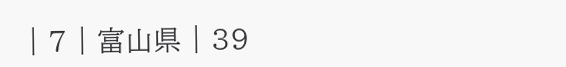| 7 | 富山県 | 39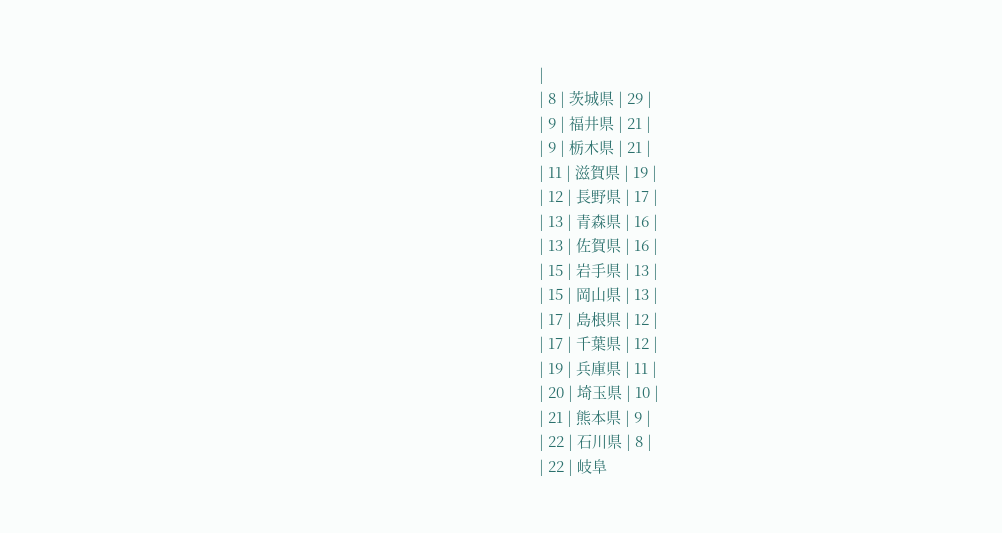|
| 8 | 茨城県 | 29 |
| 9 | 福井県 | 21 |
| 9 | 栃木県 | 21 |
| 11 | 滋賀県 | 19 |
| 12 | 長野県 | 17 |
| 13 | 青森県 | 16 |
| 13 | 佐賀県 | 16 |
| 15 | 岩手県 | 13 |
| 15 | 岡山県 | 13 |
| 17 | 島根県 | 12 |
| 17 | 千葉県 | 12 |
| 19 | 兵庫県 | 11 |
| 20 | 埼玉県 | 10 |
| 21 | 熊本県 | 9 |
| 22 | 石川県 | 8 |
| 22 | 岐阜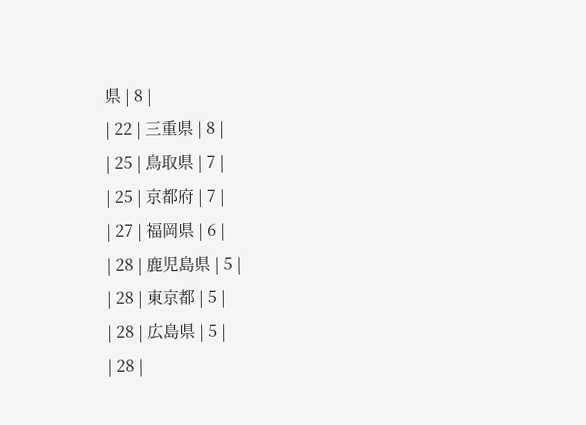県 | 8 |
| 22 | 三重県 | 8 |
| 25 | 鳥取県 | 7 |
| 25 | 京都府 | 7 |
| 27 | 福岡県 | 6 |
| 28 | 鹿児島県 | 5 |
| 28 | 東京都 | 5 |
| 28 | 広島県 | 5 |
| 28 |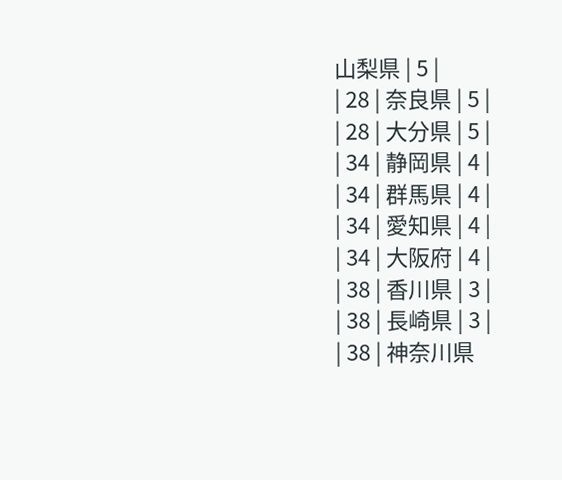山梨県 | 5 |
| 28 | 奈良県 | 5 |
| 28 | 大分県 | 5 |
| 34 | 静岡県 | 4 |
| 34 | 群馬県 | 4 |
| 34 | 愛知県 | 4 |
| 34 | 大阪府 | 4 |
| 38 | 香川県 | 3 |
| 38 | 長崎県 | 3 |
| 38 | 神奈川県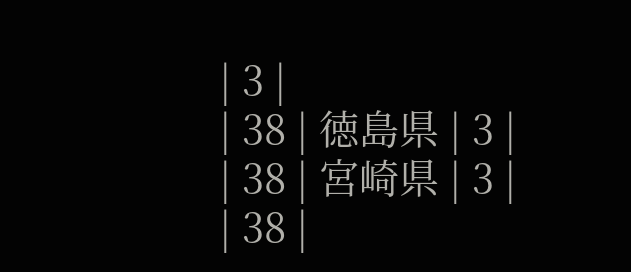| 3 |
| 38 | 徳島県 | 3 |
| 38 | 宮崎県 | 3 |
| 38 |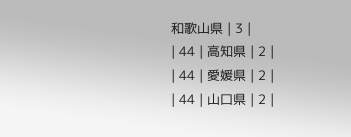和歌山県 | 3 |
| 44 | 高知県 | 2 |
| 44 | 愛媛県 | 2 |
| 44 | 山口県 | 2 |